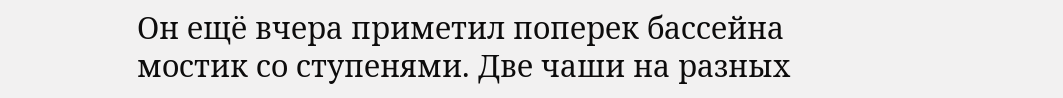Он ещё вчера приметил поперек бассейна мостик со ступенями. Две чаши на разных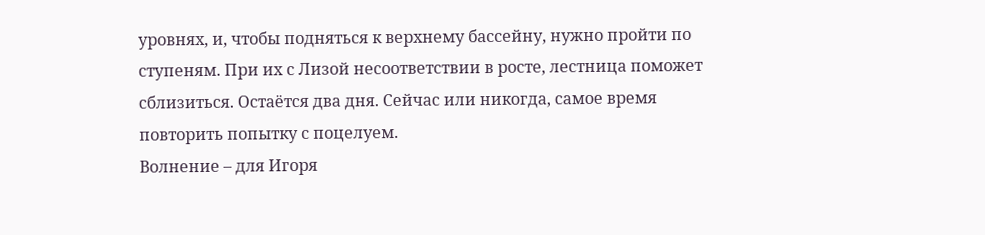уровнях, и, чтобы подняться к верхнему бассейну, нужно пройти по ступеням. При их с Лизой несоответствии в росте, лестница поможет сблизиться. Остаётся два дня. Сейчас или никогда, самое время повторить попытку с поцелуем.
Волнение – для Игоря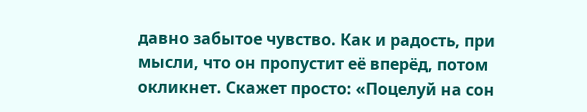давно забытое чувство. Как и радость, при мысли, что он пропустит её вперёд, потом окликнет. Скажет просто: «Поцелуй на сон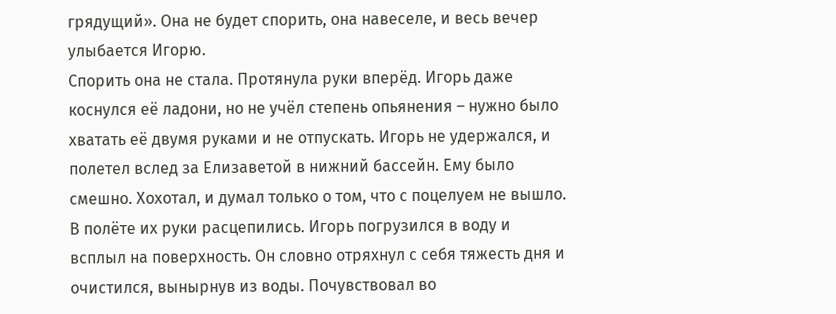грядущий». Она не будет спорить, она навеселе, и весь вечер улыбается Игорю.
Спорить она не стала. Протянула руки вперёд. Игорь даже коснулся её ладони, но не учёл степень опьянения – нужно было хватать её двумя руками и не отпускать. Игорь не удержался, и полетел вслед за Елизаветой в нижний бассейн. Ему было смешно. Хохотал, и думал только о том, что с поцелуем не вышло.
В полёте их руки расцепились. Игорь погрузился в воду и всплыл на поверхность. Он словно отряхнул с себя тяжесть дня и очистился, вынырнув из воды. Почувствовал во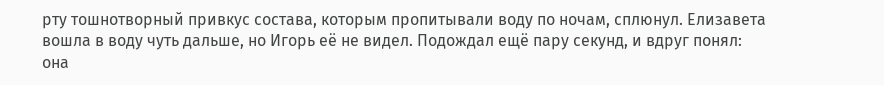рту тошнотворный привкус состава, которым пропитывали воду по ночам, сплюнул. Елизавета вошла в воду чуть дальше, но Игорь её не видел. Подождал ещё пару секунд, и вдруг понял: она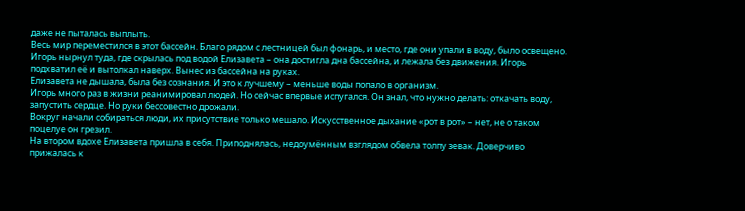даже не пыталась выплыть.
Весь мир переместился в этот бассейн. Благо рядом с лестницей был фонарь, и место, где они упали в воду, было освещено. Игорь нырнул туда, где скрылась под водой Елизавета – она достигла дна бассейна, и лежала без движения. Игорь подхватил её и вытолкал наверх. Вынес из бассейна на руках.
Елизавета не дышала, была без сознания. И это к лучшему – меньше воды попало в организм.
Игорь много раз в жизни реанимировал людей. Но сейчас впервые испугался. Он знал, что нужно делать: откачать воду, запустить сердце. Но руки бессовестно дрожали.
Вокруг начали собираться люди, их присутствие только мешало. Искусственное дыхание «рот в рот» – нет, не о таком поцелуе он грезил.
На втором вдохе Елизавета пришла в себя. Приподнялась, недоумённым взглядом обвела толпу зевак. Доверчиво прижалась к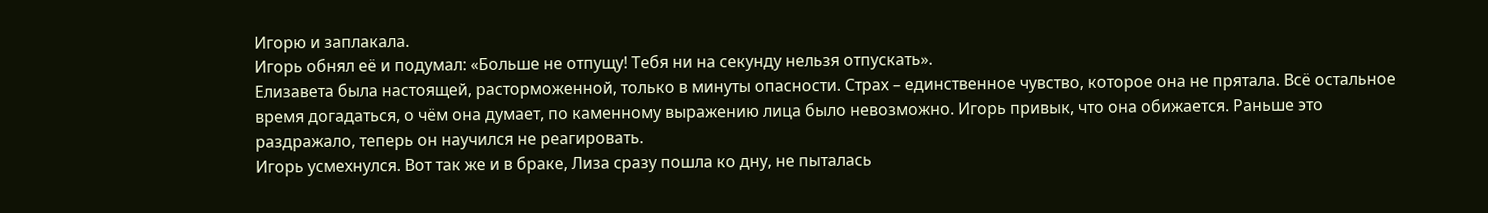Игорю и заплакала.
Игорь обнял её и подумал: «Больше не отпущу! Тебя ни на секунду нельзя отпускать».
Елизавета была настоящей, расторможенной, только в минуты опасности. Страх – единственное чувство, которое она не прятала. Всё остальное время догадаться, о чём она думает, по каменному выражению лица было невозможно. Игорь привык, что она обижается. Раньше это раздражало, теперь он научился не реагировать.
Игорь усмехнулся. Вот так же и в браке, Лиза сразу пошла ко дну, не пыталась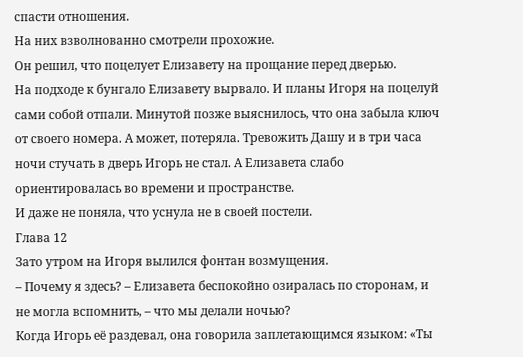спасти отношения.
На них взволнованно смотрели прохожие.
Он решил, что поцелует Елизавету на прощание перед дверью.
На подходе к бунгало Елизавету вырвало. И планы Игоря на поцелуй сами собой отпали. Минутой позже выяснилось, что она забыла ключ от своего номера. А может, потеряла. Тревожить Дашу и в три часа ночи стучать в дверь Игорь не стал. А Елизавета слабо ориентировалась во времени и пространстве.
И даже не поняла, что уснула не в своей постели.
Глава 12
Зато утром на Игоря вылился фонтан возмущения.
– Почему я здесь? – Елизавета беспокойно озиралась по сторонам, и не могла вспомнить, – что мы делали ночью?
Когда Игорь её раздевал, она говорила заплетающимся языком: «Ты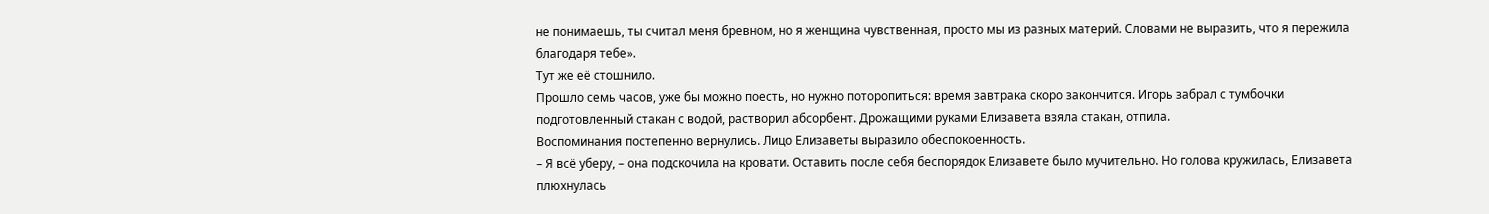не понимаешь, ты считал меня бревном, но я женщина чувственная, просто мы из разных материй. Словами не выразить, что я пережила благодаря тебе».
Тут же её стошнило.
Прошло семь часов, уже бы можно поесть, но нужно поторопиться: время завтрака скоро закончится. Игорь забрал с тумбочки подготовленный стакан с водой, растворил абсорбент. Дрожащими руками Елизавета взяла стакан, отпила.
Воспоминания постепенно вернулись. Лицо Елизаветы выразило обеспокоенность.
– Я всё уберу, – она подскочила на кровати. Оставить после себя беспорядок Елизавете было мучительно. Но голова кружилась, Елизавета плюхнулась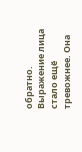обратно.
Выражение лица стало ещё тревожнее. Она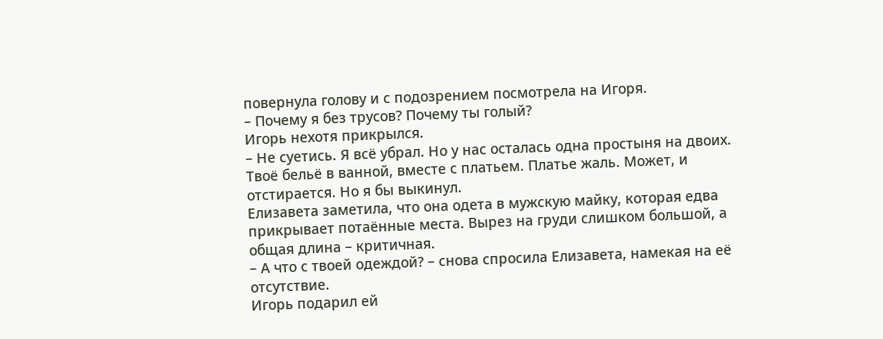повернула голову и с подозрением посмотрела на Игоря.
– Почему я без трусов? Почему ты голый?
Игорь нехотя прикрылся.
– Не суетись. Я всё убрал. Но у нас осталась одна простыня на двоих. Твоё бельё в ванной, вместе с платьем. Платье жаль. Может, и отстирается. Но я бы выкинул.
Елизавета заметила, что она одета в мужскую майку, которая едва прикрывает потаённые места. Вырез на груди слишком большой, а общая длина – критичная.
– А что с твоей одеждой? – снова спросила Елизавета, намекая на её отсутствие.
Игорь подарил ей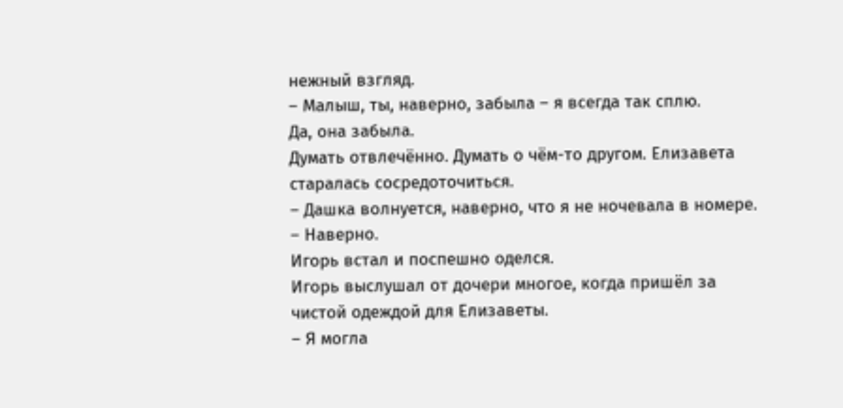нежный взгляд.
– Малыш, ты, наверно, забыла – я всегда так сплю.
Да, она забыла.
Думать отвлечённо. Думать о чём-то другом. Елизавета старалась сосредоточиться.
– Дашка волнуется, наверно, что я не ночевала в номере.
– Наверно.
Игорь встал и поспешно оделся.
Игорь выслушал от дочери многое, когда пришёл за чистой одеждой для Елизаветы.
– Я могла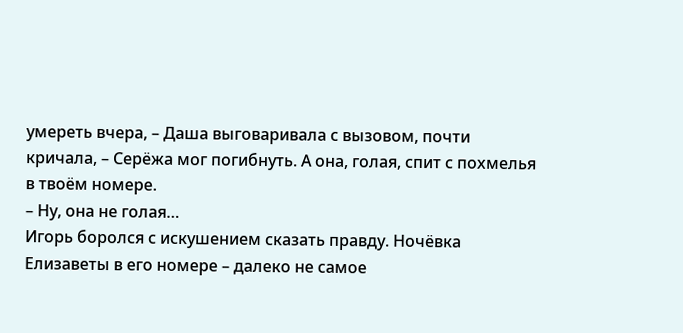умереть вчера, – Даша выговаривала с вызовом, почти кричала, – Серёжа мог погибнуть. А она, голая, спит с похмелья в твоём номере.
– Ну, она не голая…
Игорь боролся с искушением сказать правду. Ночёвка Елизаветы в его номере – далеко не самое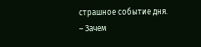страшное событие дня.
– Зачем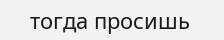тогда просишь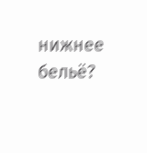нижнее бельё?